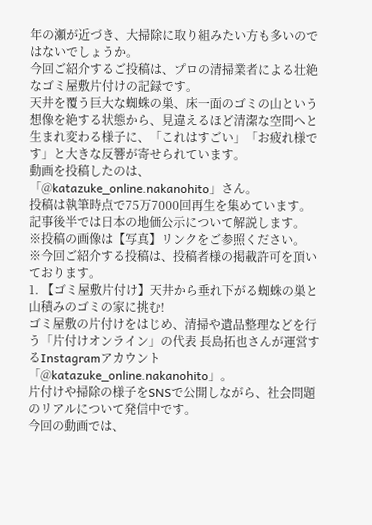年の瀬が近づき、大掃除に取り組みたい方も多いのではないでしょうか。
今回ご紹介するご投稿は、プロの清掃業者による壮絶なゴミ屋敷片付けの記録です。
天井を覆う巨大な蜘蛛の巣、床一面のゴミの山という想像を絶する状態から、見違えるほど清潔な空間へと生まれ変わる様子に、「これはすごい」「お疲れ様です」と大きな反響が寄せられています。
動画を投稿したのは、「@katazuke_online.nakanohito」さん。
投稿は執筆時点で75万7000回再生を集めています。
記事後半では日本の地価公示について解説します。
※投稿の画像は【写真】リンクをご参照ください。
※今回ご紹介する投稿は、投稿者様の掲載許可を頂いております。
1. 【ゴミ屋敷片付け】天井から垂れ下がる蜘蛛の巣と山積みのゴミの家に挑む!
ゴミ屋敷の片付けをはじめ、清掃や遺品整理などを行う「片付けオンライン」の代表 長島拓也さんが運営するInstagramアカウント「@katazuke_online.nakanohito」。
片付けや掃除の様子をSNSで公開しながら、社会問題のリアルについて発信中です。
今回の動画では、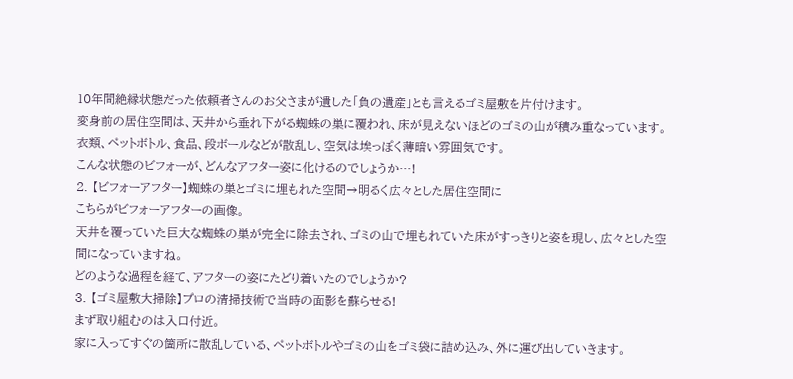10年間絶縁状態だった依頼者さんのお父さまが遺した「負の遺産」とも言えるゴミ屋敷を片付けます。
変身前の居住空間は、天井から垂れ下がる蜘蛛の巣に覆われ、床が見えないほどのゴミの山が積み重なっています。
衣類、ペットボトル、食品、段ボールなどが散乱し、空気は埃っぽく薄暗い雰囲気です。
こんな状態のビフォーが、どんなアフター姿に化けるのでしょうか…!
2. 【ビフォーアフター】蜘蛛の巣とゴミに埋もれた空間→明るく広々とした居住空間に
こちらがビフォーアフターの画像。
天井を覆っていた巨大な蜘蛛の巣が完全に除去され、ゴミの山で埋もれていた床がすっきりと姿を現し、広々とした空間になっていますね。
どのような過程を経て、アフターの姿にたどり着いたのでしょうか?
3. 【ゴミ屋敷大掃除】プロの清掃技術で当時の面影を蘇らせる!
まず取り組むのは入口付近。
家に入ってすぐの箇所に散乱している、ペットボトルやゴミの山をゴミ袋に詰め込み、外に運び出していきます。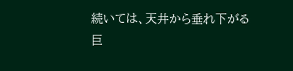続いては、天井から垂れ下がる巨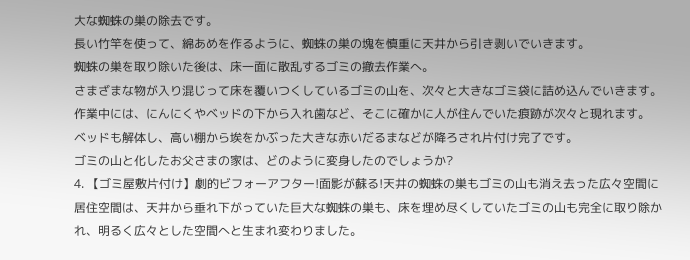大な蜘蛛の巣の除去です。
長い竹竿を使って、綿あめを作るように、蜘蛛の巣の塊を慎重に天井から引き剥いでいきます。
蜘蛛の巣を取り除いた後は、床一面に散乱するゴミの撤去作業へ。
さまざまな物が入り混じって床を覆いつくしているゴミの山を、次々と大きなゴミ袋に詰め込んでいきます。
作業中には、にんにくやベッドの下から入れ歯など、そこに確かに人が住んでいた痕跡が次々と現れます。
ベッドも解体し、高い棚から埃をかぶった大きな赤いだるまなどが降ろされ片付け完了です。
ゴミの山と化したお父さまの家は、どのように変身したのでしょうか?
4. 【ゴミ屋敷片付け】劇的ビフォーアフター!面影が蘇る!天井の蜘蛛の巣もゴミの山も消え去った広々空間に
居住空間は、天井から垂れ下がっていた巨大な蜘蛛の巣も、床を埋め尽くしていたゴミの山も完全に取り除かれ、明るく広々とした空間へと生まれ変わりました。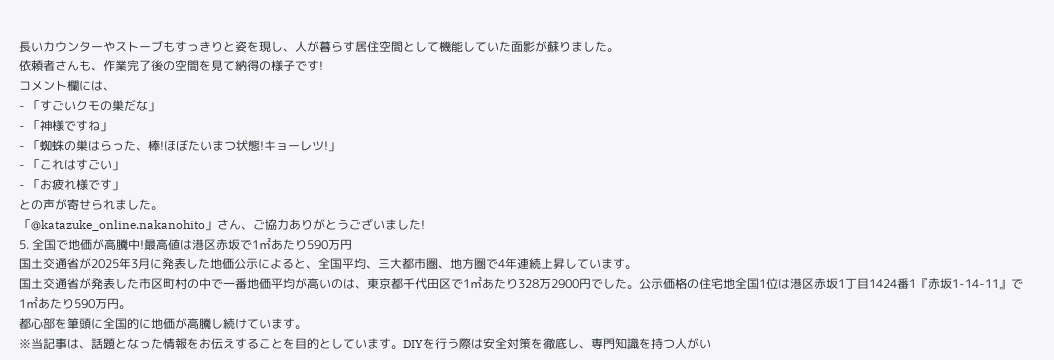長いカウンターやストーブもすっきりと姿を現し、人が暮らす居住空間として機能していた面影が蘇りました。
依頼者さんも、作業完了後の空間を見て納得の様子です!
コメント欄には、
- 「すごいクモの巣だな」
- 「神様ですね」
- 「蜘蛛の巣はらった、棒!ほぼたいまつ状態!キョーレツ!」
- 「これはすごい」
- 「お疲れ様です」
との声が寄せられました。
「@katazuke_online.nakanohito」さん、ご協力ありがとうございました!
5. 全国で地価が高騰中!最高値は港区赤坂で1㎡あたり590万円
国土交通省が2025年3月に発表した地価公示によると、全国平均、三大都市圏、地方圏で4年連続上昇しています。
国土交通省が発表した市区町村の中で一番地価平均が高いのは、東京都千代田区で1㎡あたり328万2900円でした。公示価格の住宅地全国1位は港区赤坂1丁目1424番1『赤坂1-14-11』で1㎡あたり590万円。
都心部を筆頭に全国的に地価が高騰し続けています。
※当記事は、話題となった情報をお伝えすることを目的としています。DIYを行う際は安全対策を徹底し、専門知識を持つ人がい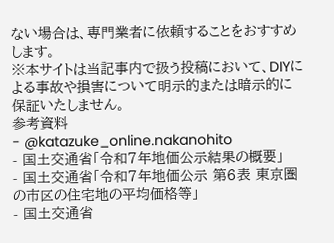ない場合は、専門業者に依頼することをおすすめします。
※本サイトは当記事内で扱う投稿において、DIYによる事故や損害について明示的または暗示的に保証いたしません。
参考資料
- @katazuke_online.nakanohito
- 国土交通省「令和7年地価公示結果の概要」
- 国土交通省「令和7年地価公示 第6表 東京圏の市区の住宅地の平均価格等」
- 国土交通省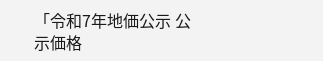「令和7年地価公示 公示価格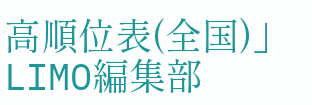高順位表(全国)」
LIMO編集部